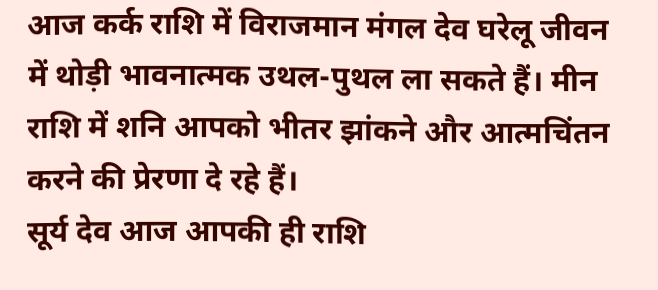आज कर्क राशि में विराजमान मंगल देव घरेलू जीवन में थोड़ी भावनात्मक उथल-पुथल ला सकते हैं। मीन राशि में शनि आपको भीतर झांकने और आत्मचिंतन करने की प्रेरणा दे रहे हैं।
सूर्य देव आज आपकी ही राशि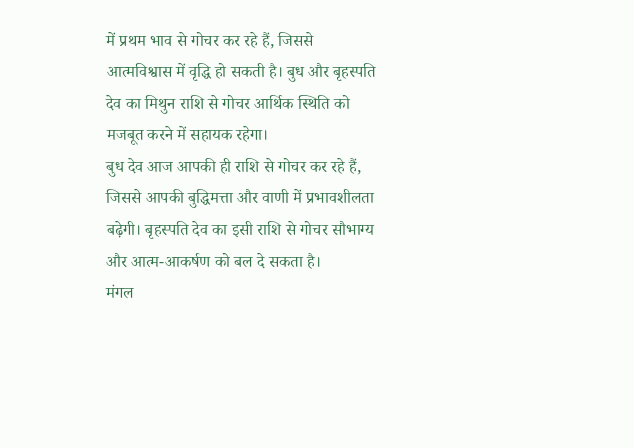में प्रथम भाव से गोचर कर रहे हैं, जिससे आत्मविश्वास में वृद्धि हो सकती है। बुध और बृहस्पति देव का मिथुन राशि से गोचर आर्थिक स्थिति को मजबूत करने में सहायक रहेगा।
बुध देव आज आपकी ही राशि से गोचर कर रहे हैं, जिससे आपकी बुद्धिमत्ता और वाणी में प्रभावशीलता बढ़ेगी। बृहस्पति देव का इसी राशि से गोचर सौभाग्य और आत्म-आकर्षण को बल दे सकता है।
मंगल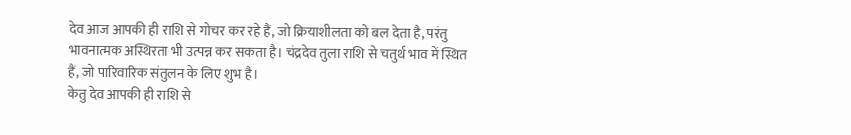देव आज आपकी ही राशि से गोचर कर रहे हैं, जो क्रियाशीलता को बल देता है, परंतु भावनात्मक अस्थिरता भी उत्पन्न कर सकता है। चंद्रदेव तुला राशि से चतुर्थ भाव में स्थित हैं, जो पारिवारिक संतुलन के लिए शुभ है।
केतु देव आपकी ही राशि से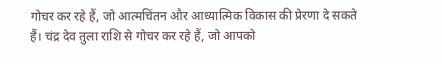गोचर कर रहे हैं, जो आत्मचिंतन और आध्यात्मिक विकास की प्रेरणा दे सकते हैं। चंद्र देव तुला राशि से गोचर कर रहे हैं, जो आपको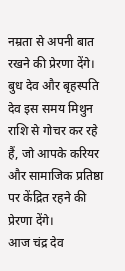नम्रता से अपनी बात रखने की प्रेरणा देंगे।
बुध देव और बृहस्पति देव इस समय मिथुन राशि से गोचर कर रहे हैं, जो आपके करियर और सामाजिक प्रतिष्ठा पर केंद्रित रहने की प्रेरणा देंगे।
आज चंद्र देव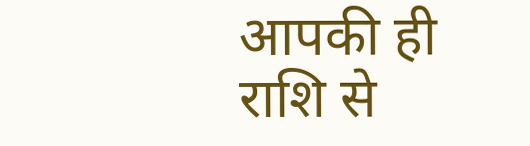आपकी ही राशि से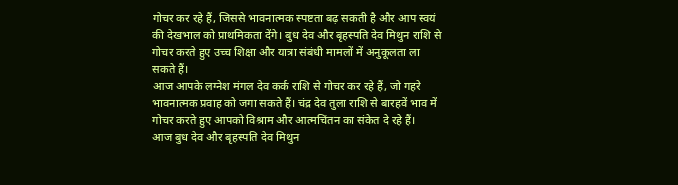गोचर कर रहे हैं, जिससे भावनात्मक स्पष्टता बढ़ सकती है और आप स्वयं की देखभाल को प्राथमिकता देंगे। बुध देव और बृहस्पति देव मिथुन राशि से गोचर करते हुए उच्च शिक्षा और यात्रा संबंधी मामलों में अनुकूलता ला सकते हैं।
आज आपके लग्नेश मंगल देव कर्क राशि से गोचर कर रहे हैं, जो गहरे भावनात्मक प्रवाह को जगा सकते हैं। चंद्र देव तुला राशि से बारहवें भाव में गोचर करते हुए आपको विश्राम और आत्मचिंतन का संकेत दे रहे हैं।
आज बुध देव और बृहस्पति देव मिथुन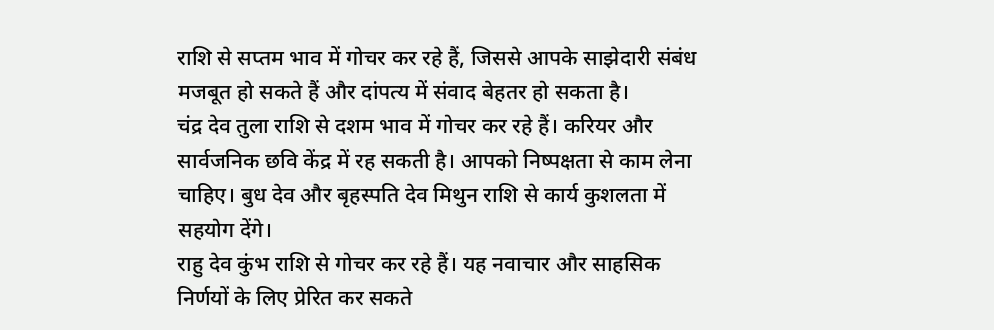राशि से सप्तम भाव में गोचर कर रहे हैं, जिससे आपके साझेदारी संबंध मजबूत हो सकते हैं और दांपत्य में संवाद बेहतर हो सकता है।
चंद्र देव तुला राशि से दशम भाव में गोचर कर रहे हैं। करियर और सार्वजनिक छवि केंद्र में रह सकती है। आपको निष्पक्षता से काम लेना चाहिए। बुध देव और बृहस्पति देव मिथुन राशि से कार्य कुशलता में सहयोग देंगे।
राहु देव कुंभ राशि से गोचर कर रहे हैं। यह नवाचार और साहसिक निर्णयों के लिए प्रेरित कर सकते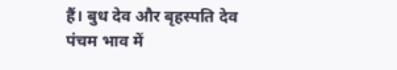हैं। बुध देव और बृहस्पति देव पंचम भाव में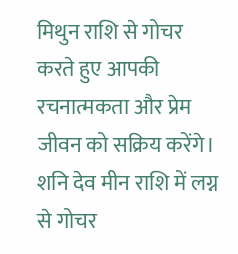मिथुन राशि से गोचर करते हुए आपकी रचनात्मकता और प्रेम जीवन को सक्रिय करेंगे।
शनि देव मीन राशि में लग्न से गोचर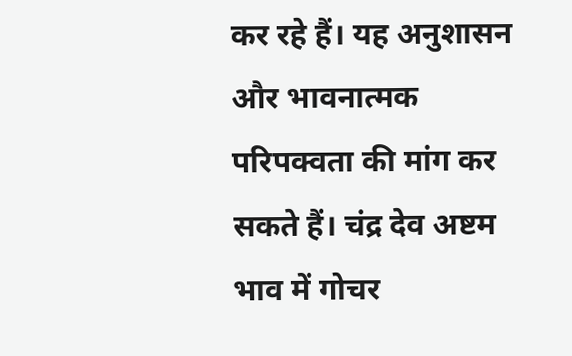कर रहे हैं। यह अनुशासन और भावनात्मक परिपक्वता की मांग कर सकते हैं। चंद्र देव अष्टम भाव में गोचर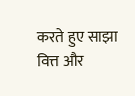करते हुए साझा वित्त और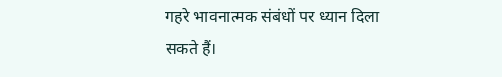गहरे भावनात्मक संबंधों पर ध्यान दिला सकते हैं।